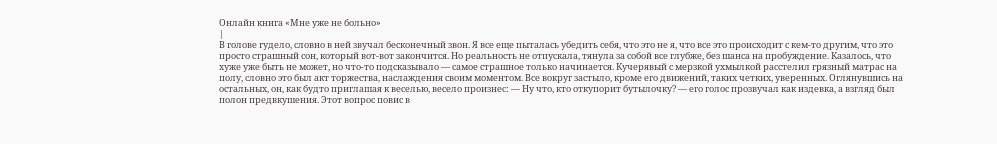Онлайн книга «Мне уже не больно»
|
В голове гудело, словно в ней звучал бесконечный звон. Я все еще пыталась убедить себя, что это не я, что все это происходит с кем-то другим, что это просто страшный сон, который вот-вот закончится. Но реальность не отпускала, тянула за собой все глубже, без шанса на пробуждение. Казалось, что хуже уже быть не может, но что-то подсказывало — самое страшное только начинается. Кучерявый с мерзкой ухмылкой расстелил грязный матрас на полу, словно это был акт торжества, наслаждения своим моментом. Все вокруг застыло, кроме его движений, таких четких, уверенных. Оглянувшись на остальных, он, как будто приглашая к веселью, весело произнес: — Ну что, кто откупорит бутылочку? — его голос прозвучал как издевка, а взгляд был полон предвкушения. Этот вопрос повис в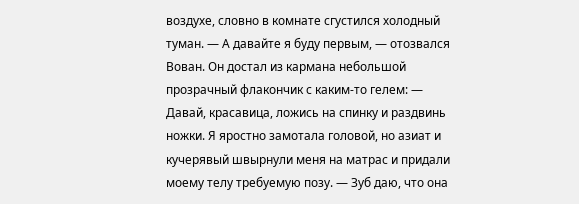воздухе, словно в комнате сгустился холодный туман. — А давайте я буду первым, — отозвался Вован. Он достал из кармана небольшой прозрачный флакончик с каким-то гелем: — Давай, красавица, ложись на спинку и раздвинь ножки. Я яростно замотала головой, но азиат и кучерявый швырнули меня на матрас и придали моему телу требуемую позу. — Зуб даю, что она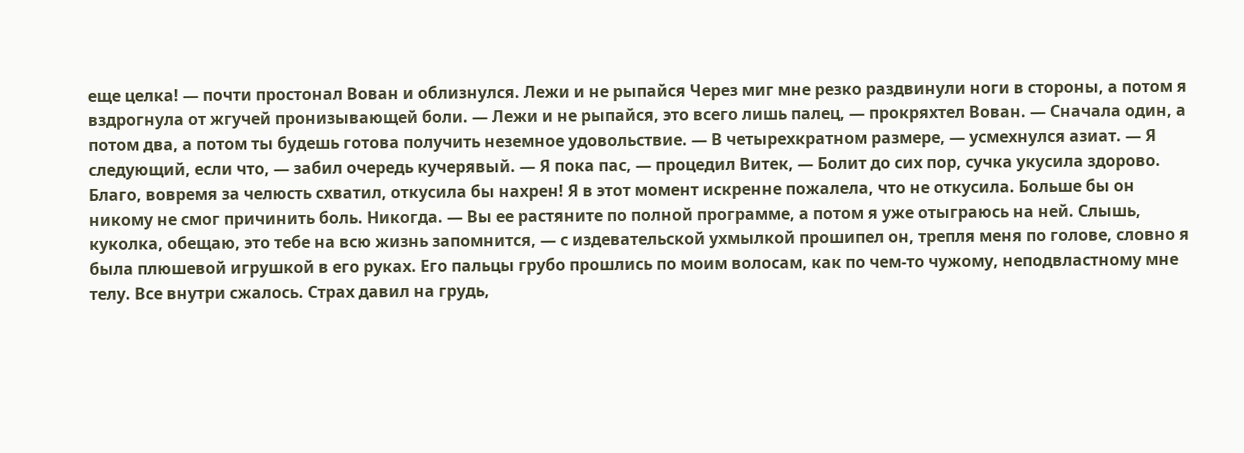еще целка! — почти простонал Вован и облизнулся. Лежи и не рыпайся Через миг мне резко раздвинули ноги в стороны, а потом я вздрогнула от жгучей пронизывающей боли. — Лежи и не рыпайся, это всего лишь палец, — прокряхтел Вован. — Сначала один, а потом два, а потом ты будешь готова получить неземное удовольствие. — В четырехкратном размере, — усмехнулся азиат. — Я следующий, если что, — забил очередь кучерявый. — Я пока пас, — процедил Витек, — Болит до сих пор, сучка укусила здорово. Благо, вовремя за челюсть схватил, откусила бы нахрен! Я в этот момент искренне пожалела, что не откусила. Больше бы он никому не смог причинить боль. Никогда. — Вы ее растяните по полной программе, а потом я уже отыграюсь на ней. Слышь, куколка, обещаю, это тебе на всю жизнь запомнится, — с издевательской ухмылкой прошипел он, трепля меня по голове, словно я была плюшевой игрушкой в его руках. Его пальцы грубо прошлись по моим волосам, как по чем-то чужому, неподвластному мне телу. Все внутри сжалось. Страх давил на грудь,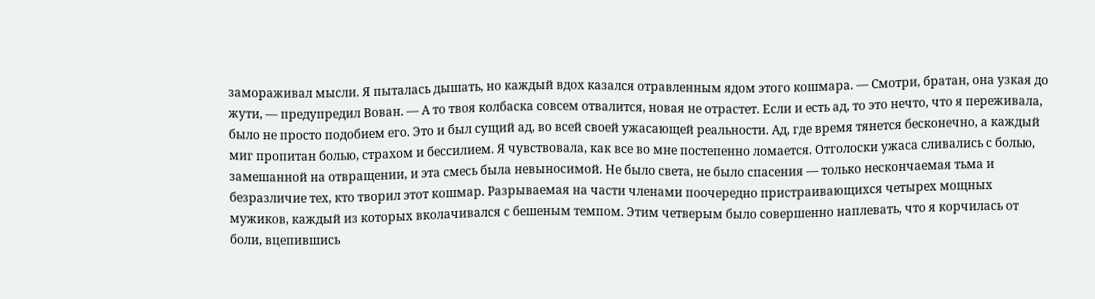замораживал мысли. Я пыталась дышать, но каждый вдох казался отравленным ядом этого кошмара. — Смотри, братан, она узкая до жути, — предупредил Вован. — А то твоя колбаска совсем отвалится, новая не отрастет. Если и есть ад, то это нечто, что я переживала, было не просто подобием его. Это и был сущий ад, во всей своей ужасающей реальности. Ад, где время тянется бесконечно, а каждый миг пропитан болью, страхом и бессилием. Я чувствовала, как все во мне постепенно ломается. Отголоски ужаса сливались с болью, замешанной на отвращении, и эта смесь была невыносимой. Не было света, не было спасения — только нескончаемая тьма и безразличие тех, кто творил этот кошмар. Разрываемая на части членами поочередно пристраивающихся четырех мощных мужиков, каждый из которых вколачивался с бешеным темпом. Этим четверым было совершенно наплевать, что я корчилась от боли, вцепившись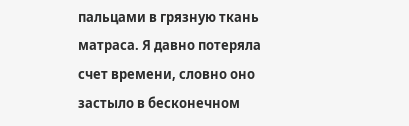пальцами в грязную ткань матраса. Я давно потеряла счет времени, словно оно застыло в бесконечном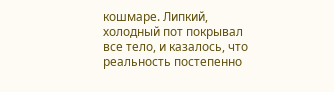кошмаре. Липкий, холодный пот покрывал все тело, и казалось, что реальность постепенно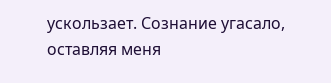ускользает. Сознание угасало, оставляя меня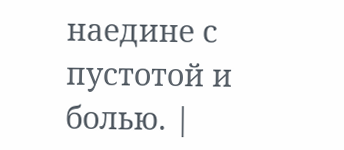наедине с пустотой и болью. |